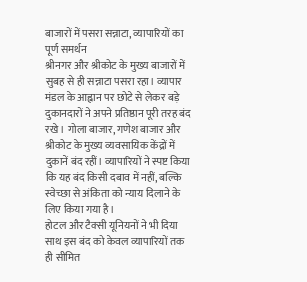बाजारों में पसरा सन्नाटा, व्यापारियों का पूर्ण समर्थन
श्रीनगर और श्रीकोट के मुख्य बाजारों में सुबह से ही सन्नाटा पसरा रहा। व्यापार मंडल के आह्वान पर छोटे से लेकर बड़े दुकानदारों ने अपने प्रतिष्ठान पूरी तरह बंद रखे। गोला बाजार, गणेश बाजार और श्रीकोट के मुख्य व्यवसायिक केंद्रों में दुकानें बंद रहीं। व्यापारियों ने स्पष्ट किया कि यह बंद किसी दबाव में नहीं, बल्कि स्वेच्छा से अंकिता को न्याय दिलाने के लिए किया गया है।
होटल और टैक्सी यूनियनों ने भी दिया साथ इस बंद को केवल व्यापारियों तक ही सीमित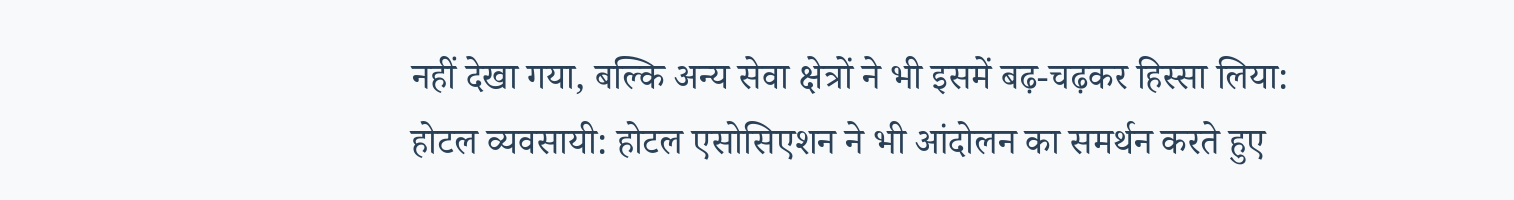नहीं देखा गया, बल्कि अन्य सेवा क्षेत्रों ने भी इसमें बढ़-चढ़कर हिस्सा लिया:
होटल व्यवसायी: होटल एसोसिएशन ने भी आंदोलन का समर्थन करते हुए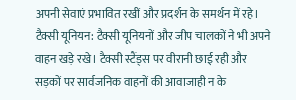अपनी सेवाएं प्रभावित रखीं और प्रदर्शन के समर्थन में रहे।
टैक्सी यूनियन: टैक्सी यूनियनों और जीप चालकों ने भी अपने वाहन खड़े रखे। टैक्सी स्टैंड्स पर वीरानी छाई रही और सड़कों पर सार्वजनिक वाहनों की आवाजाही न के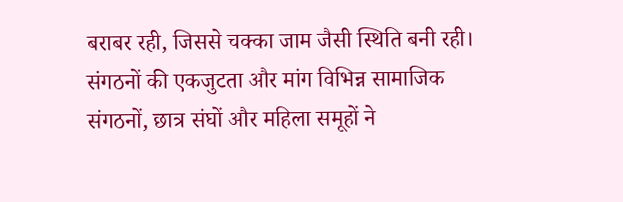बराबर रही, जिससे चक्का जाम जैसी स्थिति बनी रही।
संगठनों की एकजुटता और मांग विभिन्न सामाजिक संगठनों, छात्र संघों और महिला समूहों ने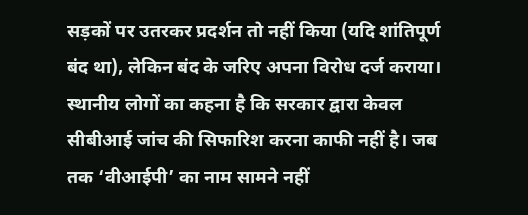सड़कों पर उतरकर प्रदर्शन तो नहीं किया (यदि शांतिपूर्ण बंद था), लेकिन बंद के जरिए अपना विरोध दर्ज कराया। स्थानीय लोगों का कहना है कि सरकार द्वारा केवल सीबीआई जांच की सिफारिश करना काफी नहीं है। जब तक ‘वीआईपी’ का नाम सामने नहीं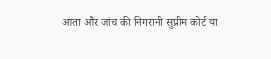आता और जांच की निगरानी सुप्रीम कोर्ट या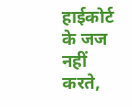हाईकोर्ट के जज नहीं करते,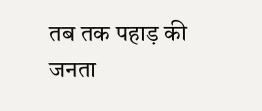तब तक पहाड़ की जनता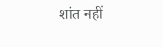शांत नहीं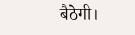बैठेगी।